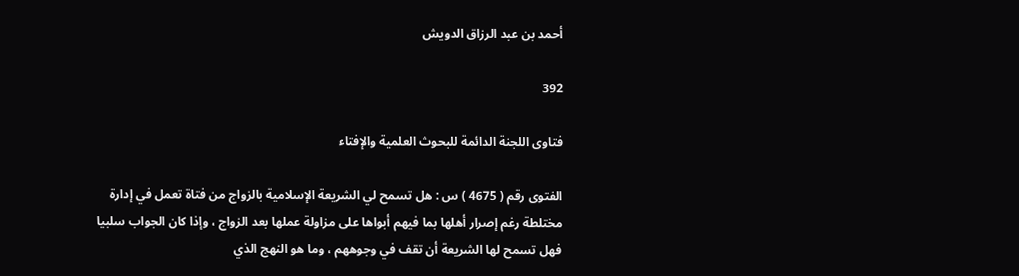أحمد بن عبد الرزاق الدويش

392

فتاوى اللجنة الدائمة للبحوث العلمية والإفتاء

الفتوى رقم ( 4675 ) س : هل تسمح لي الشريعة الإسلامية بالزواج من فتاة تعمل في إدارة مختلطة رغم إصرار أهلها بما فيهم أبواها على مزاولة عملها بعد الزواج ، وإذا كان الجواب سلبيا فهل تسمح لها الشريعة أن تقف في وجوههم ، وما هو النهج الذي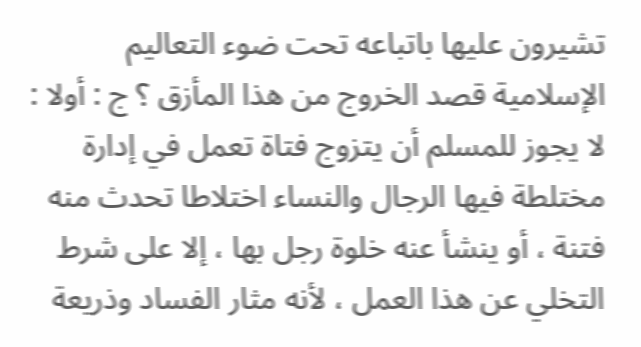تشيرون عليها باتباعه تحت ضوء التعاليم الإسلامية قصد الخروج من هذا المأزق ؟ ج : أولا : لا يجوز للمسلم أن يتزوج فتاة تعمل في إدارة مختلطة فيها الرجال والنساء اختلاطا تحدث منه فتنة ، أو ينشأ عنه خلوة رجل بها ، إلا على شرط التخلي عن هذا العمل ، لأنه مثار الفساد وذريعة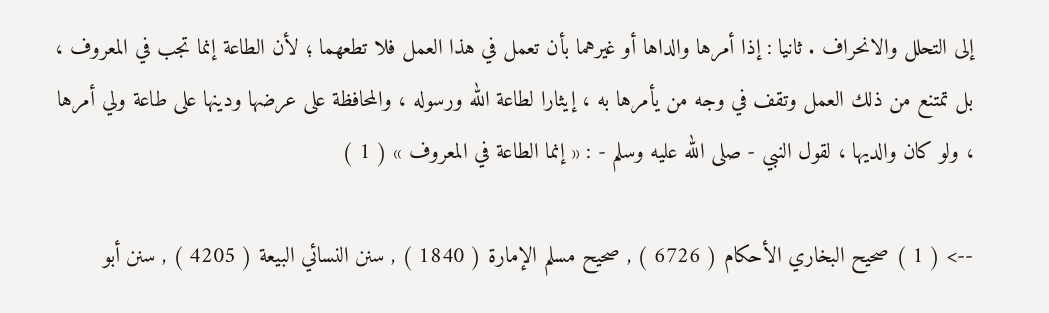إلى التحلل والانحراف . ثانيا : إذا أمرها والداها أو غيرهما بأن تعمل في هذا العمل فلا تطعهما ؛ لأن الطاعة إنما تجب في المعروف ، بل تمتنع من ذلك العمل وتقف في وجه من يأمرها به ، إيثارا لطاعة الله ورسوله ، والمحافظة على عرضها ودينها على طاعة ولي أمرها ، ولو كان والديها ، لقول النبي - صلى الله عليه وسلم - : « إنما الطاعة في المعروف » ( 1 )

--> ( 1 ) صحيح البخاري الأحكام ( 6726 ) , صحيح مسلم الإمارة ( 1840 ) , سنن النسائي البيعة ( 4205 ) , سنن أبو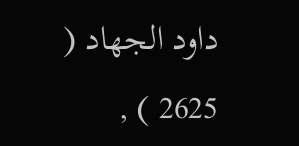داود الجهاد ( 2625 ) ,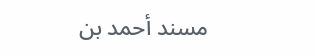مسند أحمد بن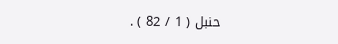حنبل ( 1 / 82 ) .